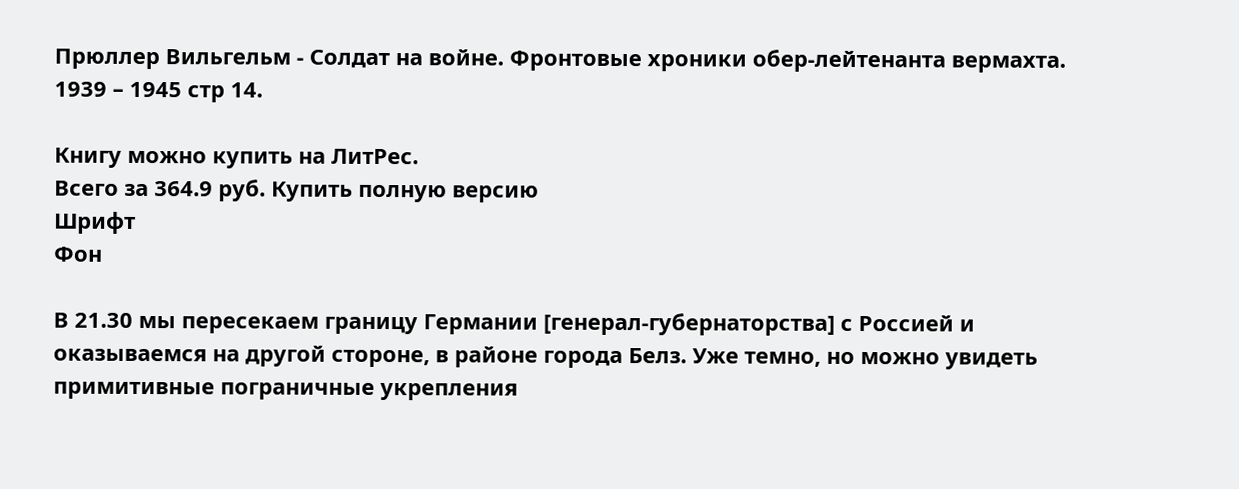Прюллер Вильгельм - Солдат на войне. Фронтовые хроники обер-лейтенанта вермахта. 1939 – 1945 стр 14.

Книгу можно купить на ЛитРес.
Всего за 364.9 руб. Купить полную версию
Шрифт
Фон

В 21.30 мы пересекаем границу Германии [генерал-губернаторства] с Россией и оказываемся на другой стороне, в районе города Белз. Уже темно, но можно увидеть примитивные пограничные укрепления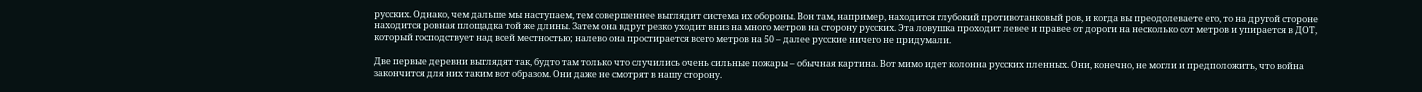русских. Однако, чем дальше мы наступаем, тем совершеннее выглядит система их обороны. Вон там, например, находится глубокий противотанковый ров, и когда вы преодолеваете его, то на другой стороне находится ровная площадка той же длины. Затем она вдруг резко уходит вниз на много метров на сторону русских. Эта ловушка проходит левее и правее от дороги на несколько сот метров и упирается в ДОТ, который господствует над всей местностью; налево она простирается всего метров на 50 – далее русские ничего не придумали.

Две первые деревни выглядят так, будто там только что случились очень сильные пожары – обычная картина. Вот мимо идет колонна русских пленных. Они, конечно, не могли и предположить, что война закончится для них таким вот образом. Они даже не смотрят в нашу сторону.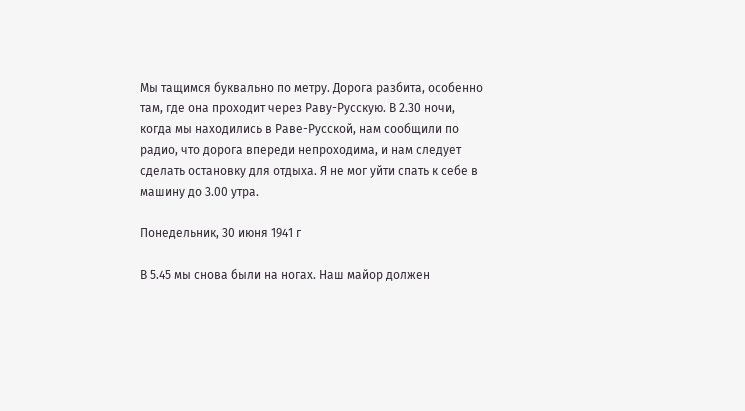Мы тащимся буквально по метру. Дорога разбита, особенно там, где она проходит через Раву-Русскую. В 2.30 ночи, когда мы находились в Раве-Русской, нам сообщили по радио, что дорога впереди непроходима, и нам следует сделать остановку для отдыха. Я не мог уйти спать к себе в машину до 3.00 утра.

Понедельник, 30 июня 1941 г

В 5.45 мы снова были на ногах. Наш майор должен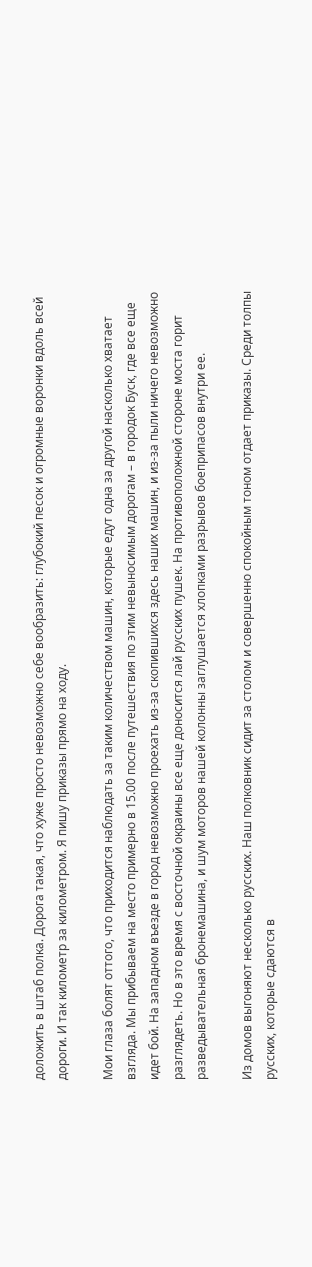доложить в штаб полка. Дорога такая, что хуже просто невозможно себе вообразить: глубокий песок и огромные воронки вдоль всей дороги. И так километр за километром. Я пишу приказы прямо на ходу.

Мои глаза болят оттого, что приходится наблюдать за таким количеством машин, которые едут одна за другой насколько хватает взгляда. Мы прибываем на место примерно в 15.00 после путешествия по этим невыносимым дорогам – в городок Буск, где все еще идет бой. На западном въезде в город невозможно проехать из-за скопившихся здесь наших машин, и из-за пыли ничего невозможно разглядеть. Но в это время с восточной окраины все еще доносится лай русских пушек. На противоположной стороне моста горит разведывательная бронемашина, и шум моторов нашей колонны заглушается хлопками разрывов боеприпасов внутри ее.

Из домов выгоняют несколько русских. Наш полковник сидит за столом и совершенно спокойным тоном отдает приказы. Среди толпы русских, которые сдаются в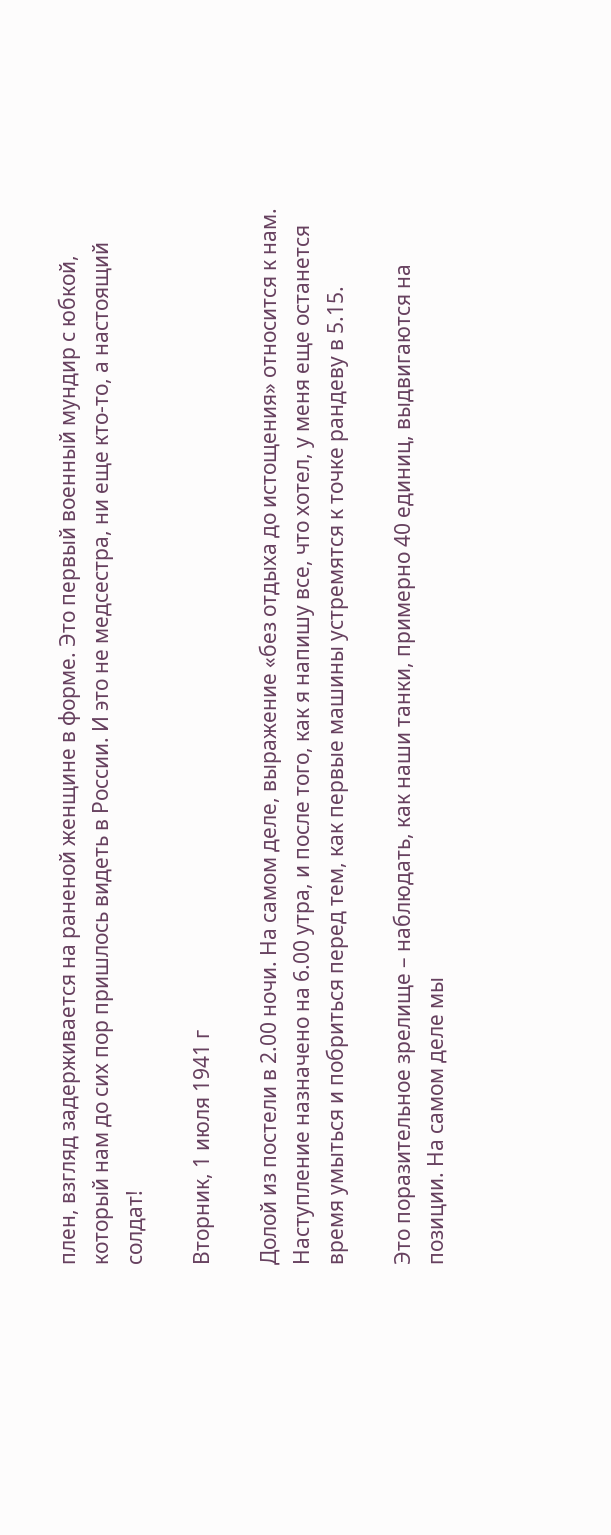плен, взгляд задерживается на раненой женщине в форме. Это первый военный мундир с юбкой, который нам до сих пор пришлось видеть в России. И это не медсестра, ни еще кто-то, а настоящий солдат!

Вторник, 1 июля 1941 г

Долой из постели в 2.00 ночи. На самом деле, выражение «без отдыха до истощения» относится к нам. Наступление назначено на 6.00 утра, и после того, как я напишу все, что хотел, у меня еще останется время умыться и побриться перед тем, как первые машины устремятся к точке рандеву в 5.15.

Это поразительное зрелище – наблюдать, как наши танки, примерно 40 единиц, выдвигаются на позиции. На самом деле мы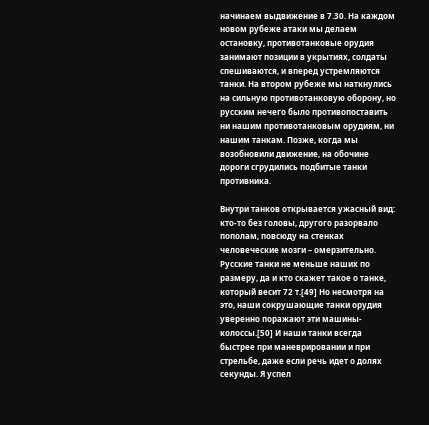начинаем выдвижение в 7.30. На каждом новом рубеже атаки мы делаем остановку, противотанковые орудия занимают позиции в укрытиях, солдаты спешиваются, и вперед устремляются танки. На втором рубеже мы наткнулись на сильную противотанковую оборону, но русским нечего было противопоставить ни нашим противотанковым орудиям, ни нашим танкам. Позже, когда мы возобновили движение, на обочине дороги сгрудились подбитые танки противника.

Внутри танков открывается ужасный вид: кто-то без головы, другого разорвало пополам, повсюду на стенках человеческие мозги – омерзительно. Русские танки не меньше наших по размеру, да и кто скажет такое о танке, который весит 72 т.[49] Но несмотря на это, наши сокрушающие танки орудия уверенно поражают эти машины-колоссы.[50] И наши танки всегда быстрее при маневрировании и при стрельбе, даже если речь идет о долях секунды. Я успел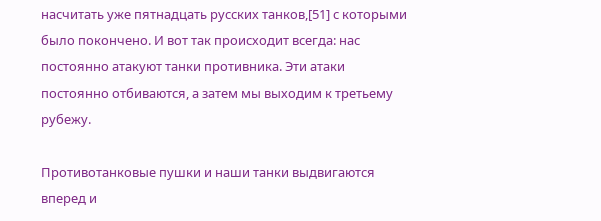насчитать уже пятнадцать русских танков,[51] с которыми было покончено. И вот так происходит всегда: нас постоянно атакуют танки противника. Эти атаки постоянно отбиваются, а затем мы выходим к третьему рубежу.

Противотанковые пушки и наши танки выдвигаются вперед и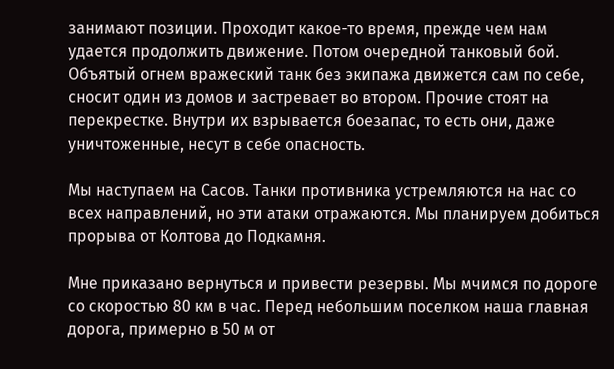занимают позиции. Проходит какое-то время, прежде чем нам удается продолжить движение. Потом очередной танковый бой. Объятый огнем вражеский танк без экипажа движется сам по себе, сносит один из домов и застревает во втором. Прочие стоят на перекрестке. Внутри их взрывается боезапас, то есть они, даже уничтоженные, несут в себе опасность.

Мы наступаем на Сасов. Танки противника устремляются на нас со всех направлений, но эти атаки отражаются. Мы планируем добиться прорыва от Колтова до Подкамня.

Мне приказано вернуться и привести резервы. Мы мчимся по дороге со скоростью 80 км в час. Перед небольшим поселком наша главная дорога, примерно в 50 м от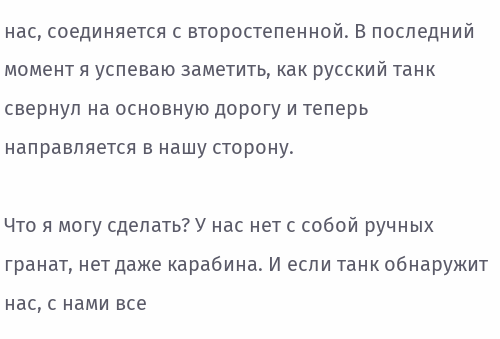нас, соединяется с второстепенной. В последний момент я успеваю заметить, как русский танк свернул на основную дорогу и теперь направляется в нашу сторону.

Что я могу сделать? У нас нет с собой ручных гранат, нет даже карабина. И если танк обнаружит нас, с нами все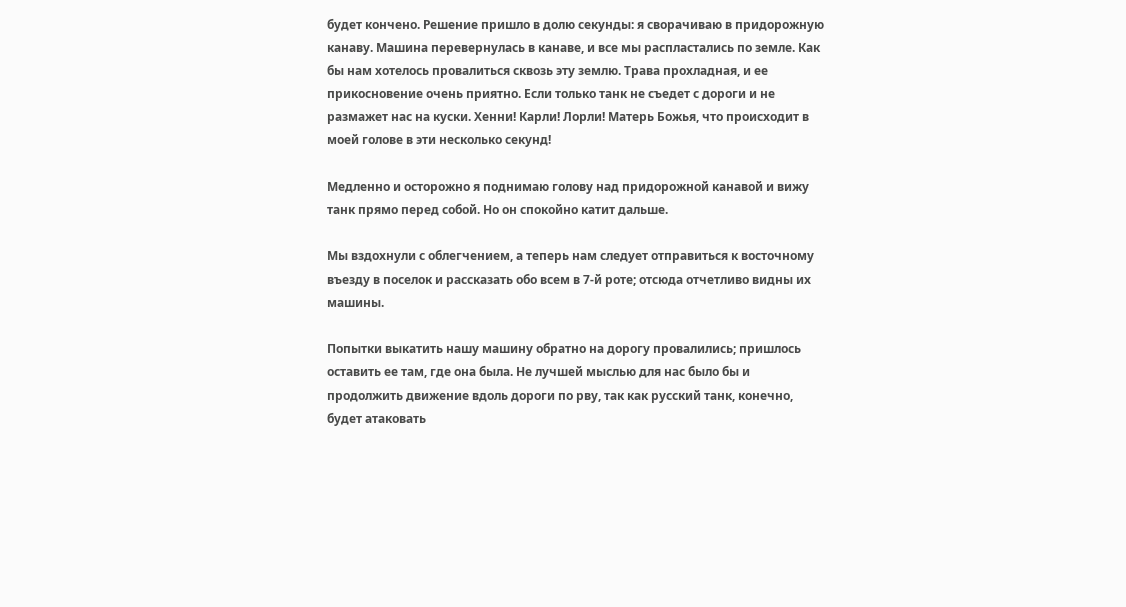будет кончено. Решение пришло в долю секунды: я сворачиваю в придорожную канаву. Машина перевернулась в канаве, и все мы распластались по земле. Как бы нам хотелось провалиться сквозь эту землю. Трава прохладная, и ее прикосновение очень приятно. Если только танк не съедет с дороги и не размажет нас на куски. Хенни! Карли! Лорли! Матерь Божья, что происходит в моей голове в эти несколько секунд!

Медленно и осторожно я поднимаю голову над придорожной канавой и вижу танк прямо перед собой. Но он спокойно катит дальше.

Мы вздохнули с облегчением, а теперь нам следует отправиться к восточному въезду в поселок и рассказать обо всем в 7-й роте; отсюда отчетливо видны их машины.

Попытки выкатить нашу машину обратно на дорогу провалились; пришлось оставить ее там, где она была. Не лучшей мыслью для нас было бы и продолжить движение вдоль дороги по рву, так как русский танк, конечно, будет атаковать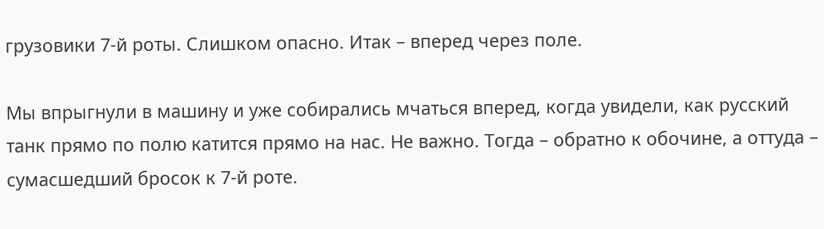грузовики 7-й роты. Слишком опасно. Итак – вперед через поле.

Мы впрыгнули в машину и уже собирались мчаться вперед, когда увидели, как русский танк прямо по полю катится прямо на нас. Не важно. Тогда – обратно к обочине, а оттуда – сумасшедший бросок к 7-й роте.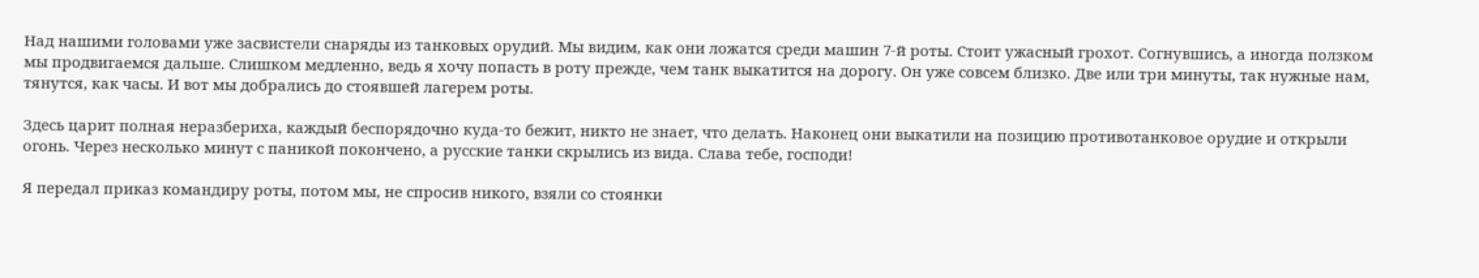Над нашими головами уже засвистели снаряды из танковых орудий. Мы видим, как они ложатся среди машин 7-й роты. Стоит ужасный грохот. Согнувшись, а иногда ползком мы продвигаемся дальше. Слишком медленно, ведь я хочу попасть в роту прежде, чем танк выкатится на дорогу. Он уже совсем близко. Две или три минуты, так нужные нам, тянутся, как часы. И вот мы добрались до стоявшей лагерем роты.

Здесь царит полная неразбериха, каждый беспорядочно куда-то бежит, никто не знает, что делать. Наконец они выкатили на позицию противотанковое орудие и открыли огонь. Через несколько минут с паникой покончено, а русские танки скрылись из вида. Слава тебе, господи!

Я передал приказ командиру роты, потом мы, не спросив никого, взяли со стоянки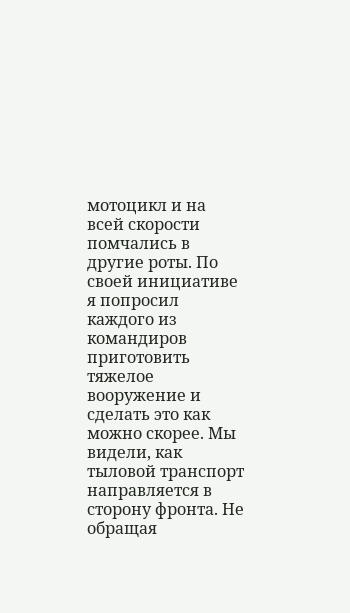мотоцикл и на всей скорости помчались в другие роты. По своей инициативе я попросил каждого из командиров приготовить тяжелое вооружение и сделать это как можно скорее. Мы видели, как тыловой транспорт направляется в сторону фронта. Не обращая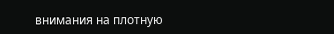внимания на плотную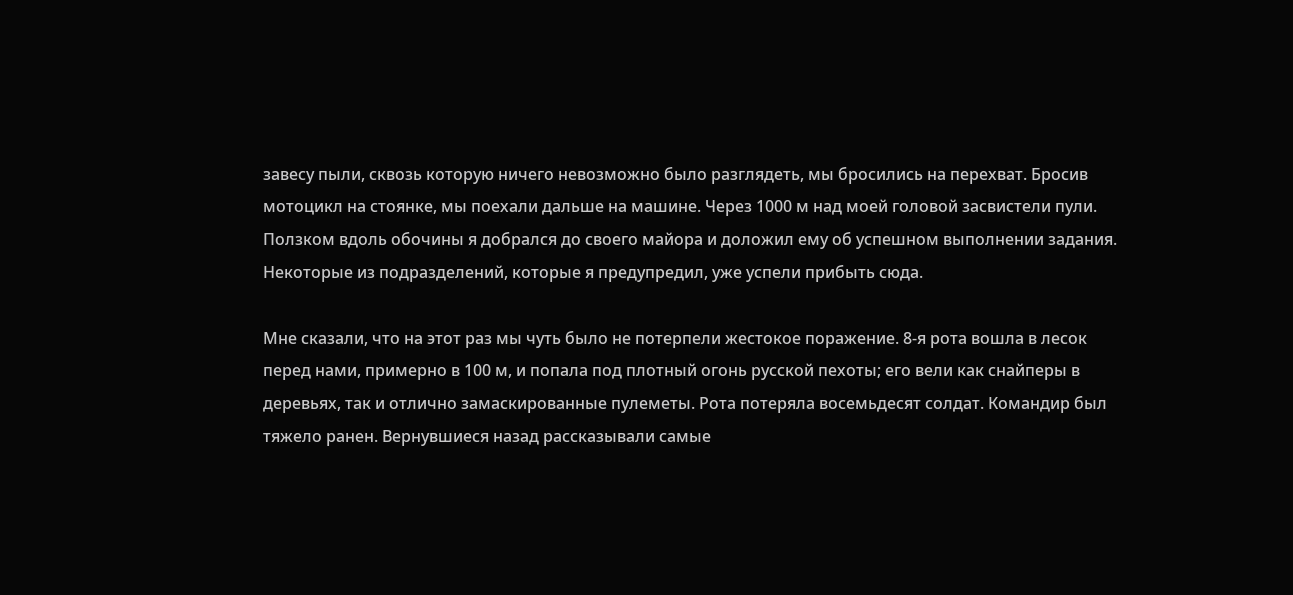завесу пыли, сквозь которую ничего невозможно было разглядеть, мы бросились на перехват. Бросив мотоцикл на стоянке, мы поехали дальше на машине. Через 1000 м над моей головой засвистели пули. Ползком вдоль обочины я добрался до своего майора и доложил ему об успешном выполнении задания. Некоторые из подразделений, которые я предупредил, уже успели прибыть сюда.

Мне сказали, что на этот раз мы чуть было не потерпели жестокое поражение. 8-я рота вошла в лесок перед нами, примерно в 100 м, и попала под плотный огонь русской пехоты; его вели как снайперы в деревьях, так и отлично замаскированные пулеметы. Рота потеряла восемьдесят солдат. Командир был тяжело ранен. Вернувшиеся назад рассказывали самые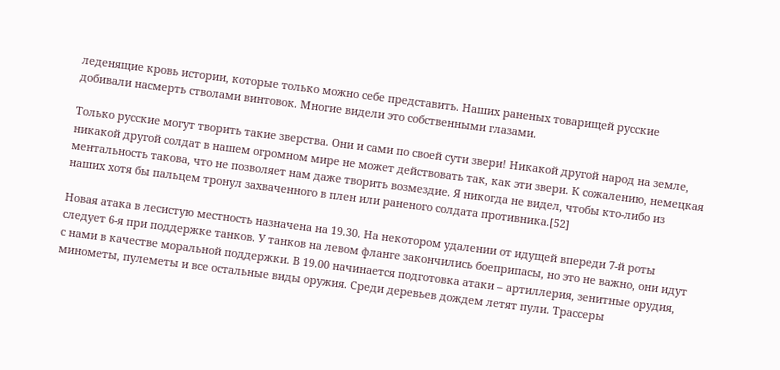леденящие кровь истории, которые только можно себе представить. Наших раненых товарищей русские добивали насмерть стволами винтовок. Многие видели это собственными глазами.

Только русские могут творить такие зверства. Они и сами по своей сути звери! Никакой другой народ на земле, никакой другой солдат в нашем огромном мире не может действовать так, как эти звери. К сожалению, немецкая ментальность такова, что не позволяет нам даже творить возмездие. Я никогда не видел, чтобы кто-либо из наших хотя бы пальцем тронул захваченного в плен или раненого солдата противника.[52]

Новая атака в лесистую местность назначена на 19.30. На некотором удалении от идущей впереди 7-й роты следует 6-я при поддержке танков. У танков на левом фланге закончились боеприпасы, но это не важно, они идут с нами в качестве моральной поддержки. В 19.00 начинается подготовка атаки – артиллерия, зенитные орудия, минометы, пулеметы и все остальные виды оружия. Среди деревьев дождем летят пули. Трассеры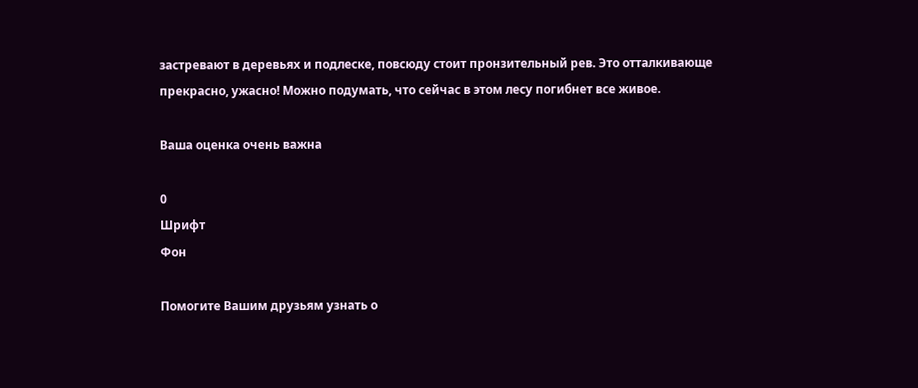застревают в деревьях и подлеске, повсюду стоит пронзительный рев. Это отталкивающе прекрасно, ужасно! Можно подумать, что сейчас в этом лесу погибнет все живое.

Ваша оценка очень важна

0
Шрифт
Фон

Помогите Вашим друзьям узнать о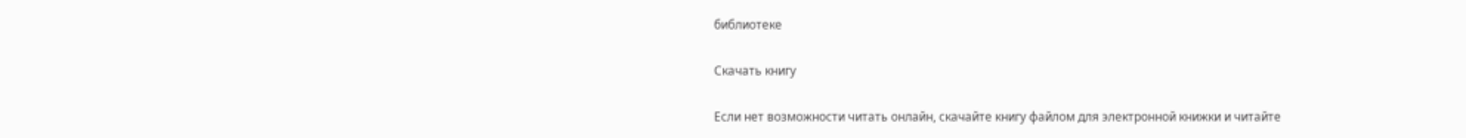библиотеке

Скачать книгу

Если нет возможности читать онлайн, скачайте книгу файлом для электронной книжки и читайте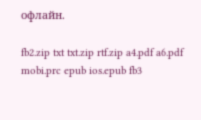офлайн.

fb2.zip txt txt.zip rtf.zip a4.pdf a6.pdf mobi.prc epub ios.epub fb3